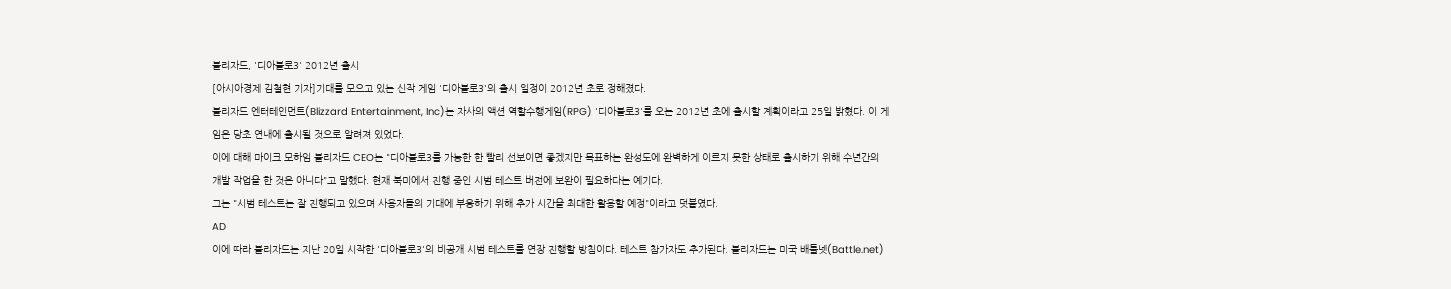블리자드, '디아블로3' 2012년 출시
[아시아경제 김철현 기자]기대를 모으고 있는 신작 게임 '디아블로3'의 출시 일정이 2012년 초로 정해졌다.
블리자드 엔터테인먼트(Blizzard Entertainment, Inc)는 자사의 액션 역할수행게임(RPG) '디아블로3'를 오는 2012년 초에 출시할 계획이라고 25일 밝혔다. 이 게임은 당초 연내에 출시될 것으로 알려져 있었다.
이에 대해 마이크 모하임 블리자드 CEO는 "디아블로3를 가능한 한 빨리 선보이면 좋겠지만 목표하는 완성도에 완벽하게 이르지 못한 상태로 출시하기 위해 수년간의 개발 작업을 한 것은 아니다"고 말했다. 현재 북미에서 진행 중인 시범 테스트 버전에 보완이 필요하다는 예기다.
그는 "시범 테스트는 잘 진행되고 있으며 사용자들의 기대에 부응하기 위해 추가 시간을 최대한 활용할 예정"이라고 덧붙였다.
AD
이에 따라 블리자드는 지난 20일 시작한 '디아블로3'의 비공개 시범 테스트를 연장 진행할 방침이다. 테스트 참가자도 추가된다. 블리자드는 미국 배틀넷(Battle.net)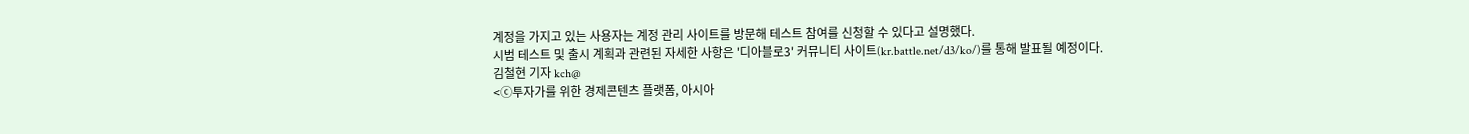계정을 가지고 있는 사용자는 계정 관리 사이트를 방문해 테스트 참여를 신청할 수 있다고 설명했다.
시범 테스트 및 출시 계획과 관련된 자세한 사항은 '디아블로3' 커뮤니티 사이트(kr.battle.net/d3/ko/)를 통해 발표될 예정이다.
김철현 기자 kch@
<ⓒ투자가를 위한 경제콘텐츠 플랫폼, 아시아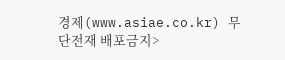경제(www.asiae.co.kr) 무단전재 배포금지>